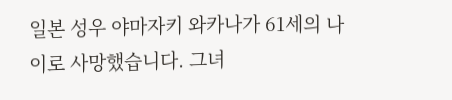일본 성우 야마자키 와카나가 61세의 나이로 사망했습니다. 그녀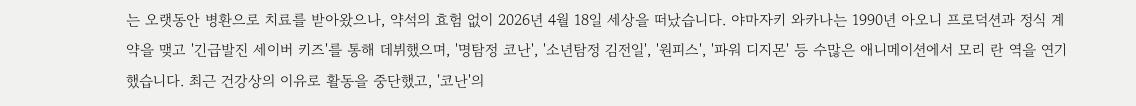는 오랫동안 병환으로 치료를 받아왔으나, 약석의 효험 없이 2026년 4월 18일 세상을 떠났습니다. 야마자키 와카나는 1990년 아오니 프로덕션과 정식 계약을 맺고 '긴급발진 세이버 키즈'를 통해 데뷔했으며, '명탐정 코난', '소년탐정 김전일', '원피스', '파워 디지몬' 등 수많은 애니메이션에서 모리 란 역을 연기했습니다. 최근 건강상의 이유로 활동을 중단했고, '코난'의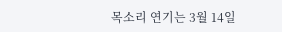목소리 연기는 3월 14일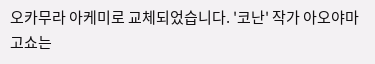오카무라 아케미로 교체되었습니다. '코난' 작가 아오야마 고쇼는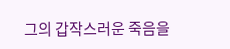그의 갑작스러운 죽음을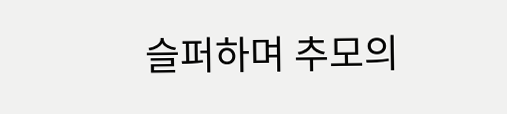슬퍼하며 추모의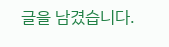글을 남겼습니다.